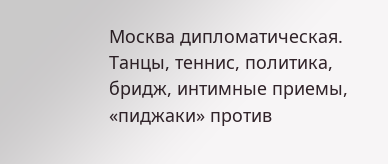Москва дипломатическая. Танцы, теннис, политика, бридж, интимные приемы, «пиджаки» против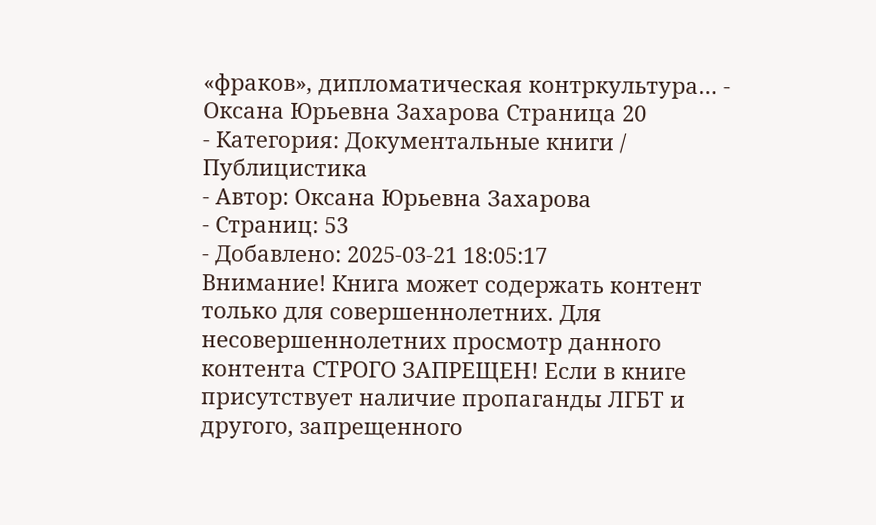«фраков», дипломатическая контркультура… - Оксана Юрьевна Захарова Страница 20
- Категория: Документальные книги / Публицистика
- Автор: Оксана Юрьевна Захарова
- Страниц: 53
- Добавлено: 2025-03-21 18:05:17
Внимание! Книга может содержать контент только для совершеннолетних. Для несовершеннолетних просмотр данного контента СТРОГО ЗАПРЕЩЕН! Если в книге присутствует наличие пропаганды ЛГБТ и другого, запрещенного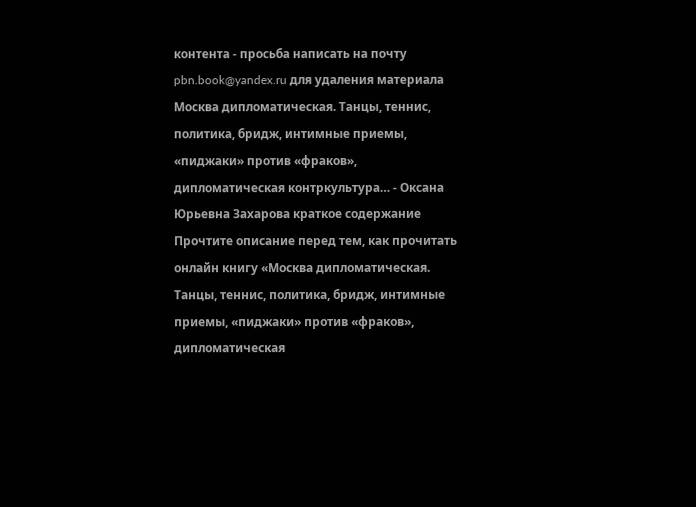контента - просьба написать на почту pbn.book@yandex.ru для удаления материала
Москва дипломатическая. Танцы, теннис, политика, бридж, интимные приемы, «пиджаки» против «фраков», дипломатическая контркультура… - Оксана Юрьевна Захарова краткое содержание
Прочтите описание перед тем, как прочитать онлайн книгу «Москва дипломатическая. Танцы, теннис, политика, бридж, интимные приемы, «пиджаки» против «фраков», дипломатическая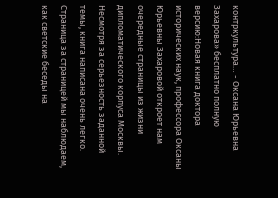контркультура… - Оксана Юрьевна Захарова» бесплатно полную версию:Новая книга доктора исторических наук, профессора Оксаны Юрьевны Захаровой откроет нам очередные страницы из жизни дипломатического корпуса Москвы. Несмотря за серьезность заданной темы, книга написана очень легко. Страница за страницей мы наблюдаем, как светские беседы на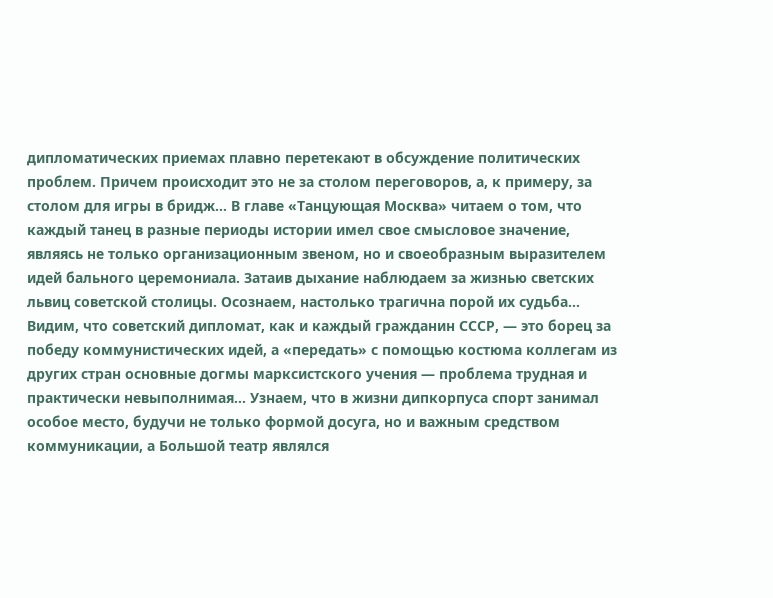дипломатических приемах плавно перетекают в обсуждение политических проблем. Причем происходит это не за столом переговоров, а, к примеру, за столом для игры в бридж… В главе «Танцующая Москва» читаем о том, что каждый танец в разные периоды истории имел свое смысловое значение, являясь не только организационным звеном, но и своеобразным выразителем идей бального церемониала. Затаив дыхание наблюдаем за жизнью светских львиц советской столицы. Осознаем, настолько трагична порой их судьба… Видим, что советский дипломат, как и каждый гражданин СССР, — это борец за победу коммунистических идей, а «передать» с помощью костюма коллегам из других стран основные догмы марксистского учения — проблема трудная и практически невыполнимая… Узнаем, что в жизни дипкорпуса спорт занимал особое место, будучи не только формой досуга, но и важным средством коммуникации, а Большой театр являлся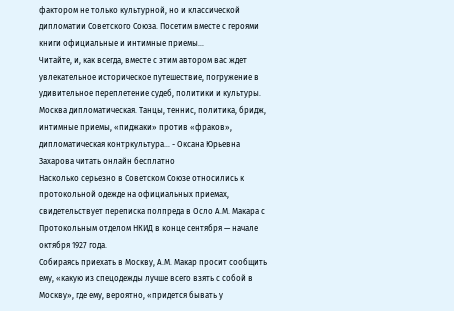фактором не только культурной, но и классической дипломатии Советского Союза. Посетим вместе с героями книги официальные и интимные приемы…
Читайте, и, как всегда, вместе с этим автором вас ждет увлекательное историческое путешествие, погружение в удивительное переплетение судеб, политики и культуры.
Москва дипломатическая. Танцы, теннис, политика, бридж, интимные приемы, «пиджаки» против «фраков», дипломатическая контркультура… - Оксана Юрьевна Захарова читать онлайн бесплатно
Насколько серьезно в Советском Союзе относились к протокольной одежде на официальных приемах, свидетельствует переписка полпреда в Осло А.М. Макара с Протокольным отделом НКИД в конце сентября — начале октября 1927 года.
Собираясь приехать в Москву, А.М. Макар просит сообщить ему, «какую из спецодежды лучше всего взять с собой в Москву», где ему, вероятно, «придется бывать у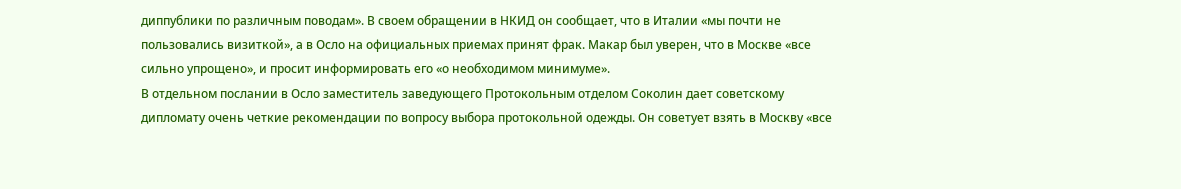диппублики по различным поводам». В своем обращении в НКИД он сообщает, что в Италии «мы почти не пользовались визиткой», а в Осло на официальных приемах принят фрак. Макар был уверен, что в Москве «все сильно упрощено», и просит информировать его «о необходимом минимуме».
В отдельном послании в Осло заместитель заведующего Протокольным отделом Соколин дает советскому дипломату очень четкие рекомендации по вопросу выбора протокольной одежды. Он советует взять в Москву «все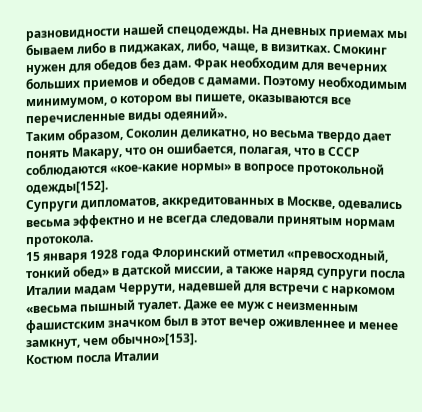разновидности нашей спецодежды. На дневных приемах мы бываем либо в пиджаках, либо, чаще, в визитках. Смокинг нужен для обедов без дам. Фрак необходим для вечерних больших приемов и обедов с дамами. Поэтому необходимым минимумом, о котором вы пишете, оказываются все перечисленные виды одеяний».
Таким образом, Соколин деликатно, но весьма твердо дает понять Макару, что он ошибается, полагая, что в СССР соблюдаются «кое-какие нормы» в вопросе протокольной одежды[152].
Супруги дипломатов, аккредитованных в Москве, одевались весьма эффектно и не всегда следовали принятым нормам протокола.
15 января 1928 года Флоринский отметил «превосходный, тонкий обед» в датской миссии, а также наряд супруги посла Италии мадам Черрути, надевшей для встречи с наркомом «весьма пышный туалет. Даже ее муж с неизменным фашистским значком был в этот вечер оживленнее и менее замкнут, чем обычно»[153].
Костюм посла Италии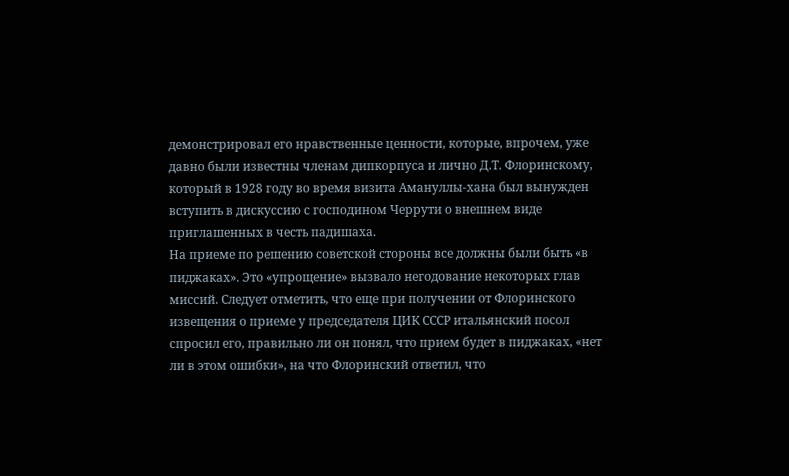демонстрировал его нравственные ценности, которые, впрочем, уже давно были известны членам дипкорпуса и лично Д.Т. Флоринскому, который в 1928 году во время визита Амануллы-хана был вынужден вступить в дискуссию с господином Черрути о внешнем виде приглашенных в честь падишаха.
На приеме по решению советской стороны все должны были быть «в пиджаках». Это «упрощение» вызвало негодование некоторых глав миссий. Следует отметить, что еще при получении от Флоринского извещения о приеме у председателя ЦИК СССР итальянский посол спросил его, правильно ли он понял, что прием будет в пиджаках, «нет ли в этом ошибки», на что Флоринский ответил, что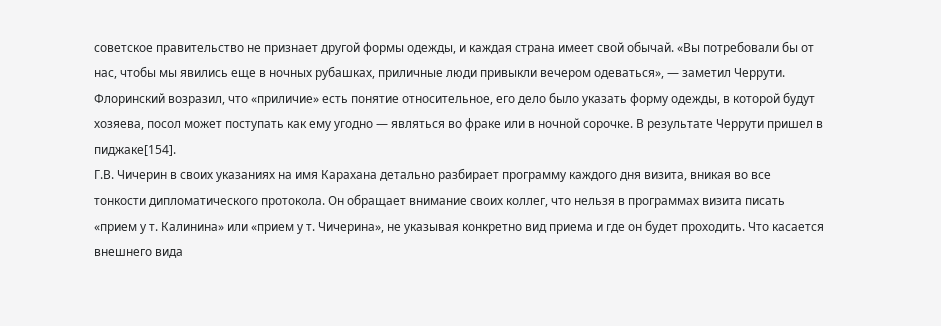советское правительство не признает другой формы одежды, и каждая страна имеет свой обычай. «Вы потребовали бы от нас, чтобы мы явились еще в ночных рубашках, приличные люди привыкли вечером одеваться», — заметил Черрути. Флоринский возразил, что «приличие» есть понятие относительное, его дело было указать форму одежды, в которой будут хозяева, посол может поступать как ему угодно — являться во фраке или в ночной сорочке. В результате Черрути пришел в пиджаке[154].
Г.В. Чичерин в своих указаниях на имя Карахана детально разбирает программу каждого дня визита, вникая во все тонкости дипломатического протокола. Он обращает внимание своих коллег, что нельзя в программах визита писать «прием у т. Калинина» или «прием у т. Чичерина», не указывая конкретно вид приема и где он будет проходить. Что касается внешнего вида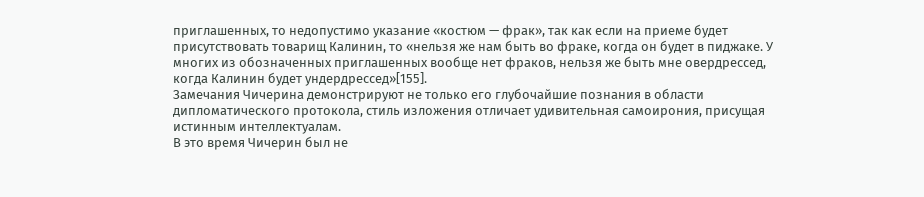приглашенных, то недопустимо указание «костюм — фрак», так как если на приеме будет присутствовать товарищ Калинин, то «нельзя же нам быть во фраке, когда он будет в пиджаке. У многих из обозначенных приглашенных вообще нет фраков, нельзя же быть мне овердрессед, когда Калинин будет ундердрессед»[155].
Замечания Чичерина демонстрируют не только его глубочайшие познания в области дипломатического протокола, стиль изложения отличает удивительная самоирония, присущая истинным интеллектуалам.
В это время Чичерин был не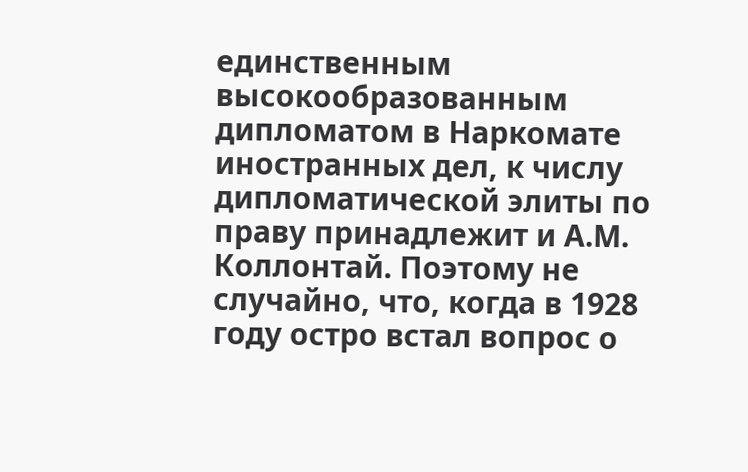единственным высокообразованным дипломатом в Наркомате иностранных дел, к числу дипломатической элиты по праву принадлежит и А.М. Коллонтай. Поэтому не случайно, что, когда в 1928 году остро встал вопрос о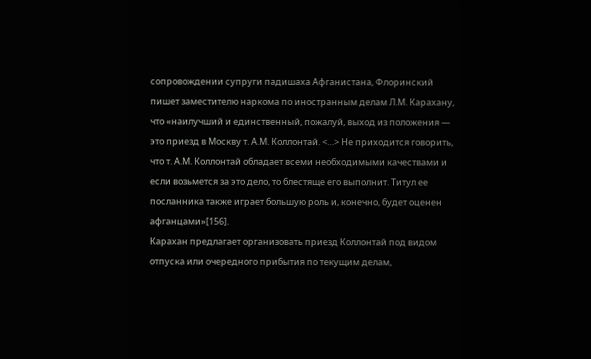сопровождении супруги падишаха Афганистана, Флоринский пишет заместителю наркома по иностранным делам Л.М. Карахану, что «наилучший и единственный, пожалуй, выход из положения — это приезд в Москву т. А.М. Коллонтай. <…> Не приходится говорить, что т. А.М. Коллонтай обладает всеми необходимыми качествами и если возьмется за это дело, то блестяще его выполнит. Титул ее посланника также играет большую роль и, конечно, будет оценен афганцами»[156].
Карахан предлагает организовать приезд Коллонтай под видом отпуска или очередного прибытия по текущим делам,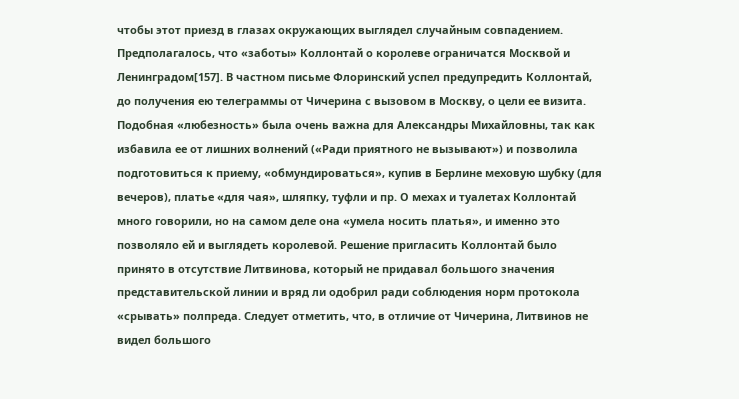чтобы этот приезд в глазах окружающих выглядел случайным совпадением. Предполагалось, что «заботы» Коллонтай о королеве ограничатся Москвой и Ленинградом[157]. В частном письме Флоринский успел предупредить Коллонтай, до получения ею телеграммы от Чичерина с вызовом в Москву, о цели ее визита. Подобная «любезность» была очень важна для Александры Михайловны, так как избавила ее от лишних волнений («Ради приятного не вызывают») и позволила подготовиться к приему, «обмундироваться», купив в Берлине меховую шубку (для вечеров), платье «для чая», шляпку, туфли и пр. О мехах и туалетах Коллонтай много говорили, но на самом деле она «умела носить платья», и именно это позволяло ей и выглядеть королевой. Решение пригласить Коллонтай было принято в отсутствие Литвинова, который не придавал большого значения представительской линии и вряд ли одобрил ради соблюдения норм протокола «срывать» полпреда. Следует отметить, что, в отличие от Чичерина, Литвинов не видел большого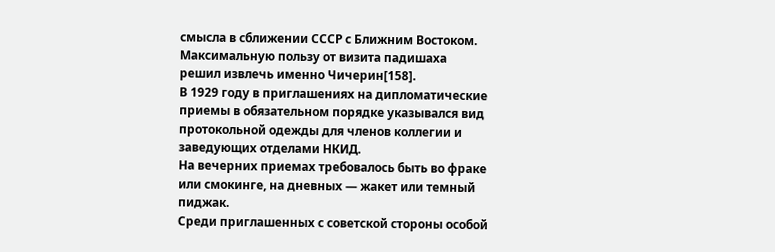смысла в сближении СССР с Ближним Востоком. Максимальную пользу от визита падишаха решил извлечь именно Чичерин[158].
В 1929 году в приглашениях на дипломатические приемы в обязательном порядке указывался вид протокольной одежды для членов коллегии и заведующих отделами НКИД.
На вечерних приемах требовалось быть во фраке или смокинге, на дневных — жакет или темный пиджак.
Среди приглашенных с советской стороны особой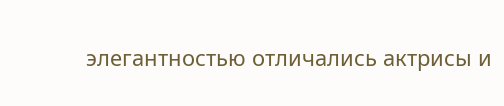элегантностью отличались актрисы и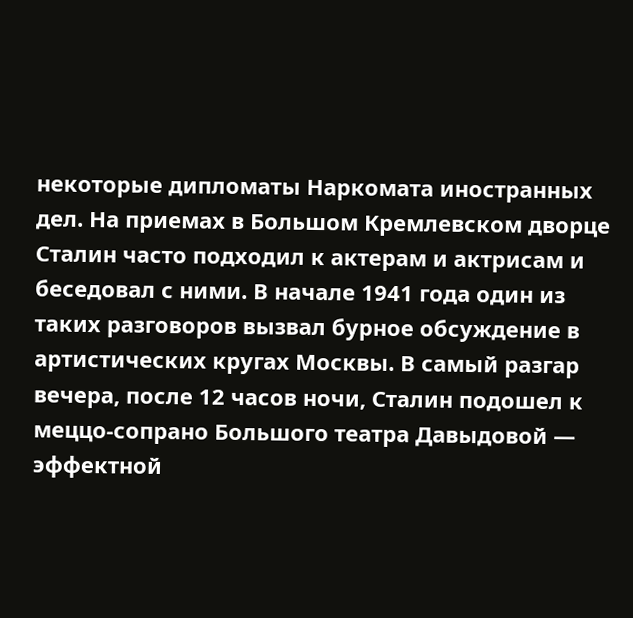некоторые дипломаты Наркомата иностранных дел. На приемах в Большом Кремлевском дворце Сталин часто подходил к актерам и актрисам и беседовал с ними. В начале 1941 года один из таких разговоров вызвал бурное обсуждение в артистических кругах Москвы. В самый разгар вечера, после 12 часов ночи, Сталин подошел к меццо-сопрано Большого театра Давыдовой — эффектной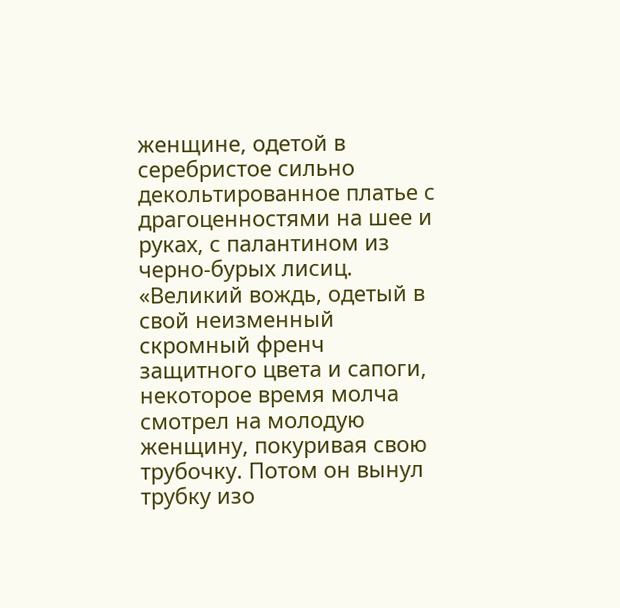женщине, одетой в серебристое сильно декольтированное платье с драгоценностями на шее и руках, с палантином из черно-бурых лисиц.
«Великий вождь, одетый в свой неизменный скромный френч защитного цвета и сапоги, некоторое время молча смотрел на молодую женщину, покуривая свою трубочку. Потом он вынул трубку изо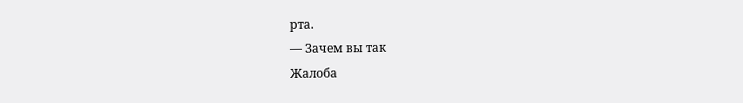рта.
— Зачем вы так
Жалоба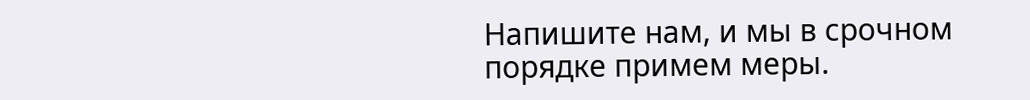Напишите нам, и мы в срочном порядке примем меры.